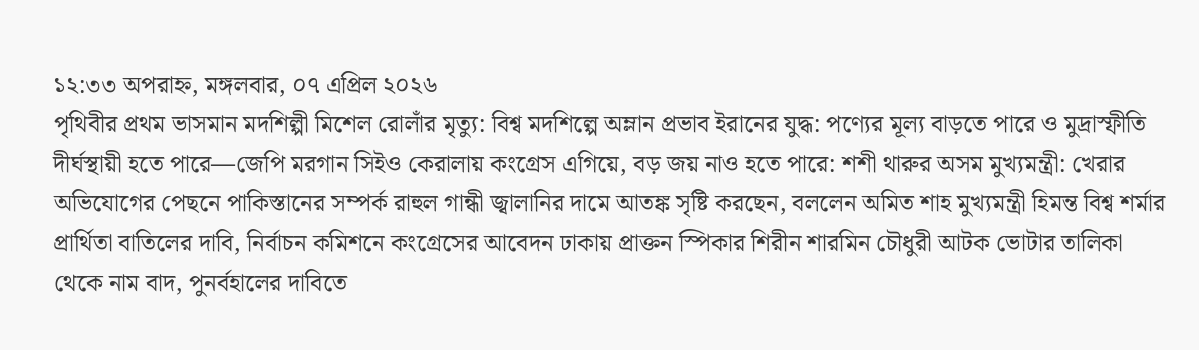১২:৩৩ অপরাহ্ন, মঙ্গলবার, ০৭ এপ্রিল ২০২৬
পৃথিবীর প্রথম ভাসমান মদশিল্পী মিশেল রোলাঁর মৃত্যু: বিশ্ব মদশিল্পে অম্লান প্রভাব ইরানের যুদ্ধ: পণ্যের মূল্য বাড়তে পারে ও মুদ্রাস্ফীতি দীর্ঘস্থায়ী হতে পারে—জেপি মরগান সিইও কেরালায় কংগ্রেস এগিয়ে, বড় জয় নাও হতে পারে: শশী থারুর অসম মুখ্যমন্ত্রী: খেরার অভিযোগের পেছনে পাকিস্তানের সম্পর্ক রাহুল গান্ধী জ্বালানির দামে আতঙ্ক সৃষ্টি করছেন, বললেন অমিত শাহ মুখ্যমন্ত্রী হিমন্ত বিশ্ব শর্মার প্রার্থিতা বাতিলের দাবি, নির্বাচন কমিশনে কংগ্রেসের আবেদন ঢাকায় প্রাক্তন স্পিকার শিরীন শারমিন চৌধুরী আটক ভোটার তালিকা থেকে নাম বাদ, পুনর্বহালের দাবিতে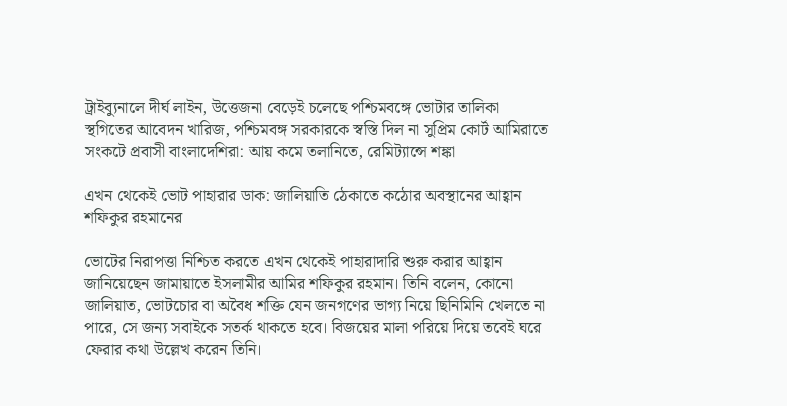ট্রাইব্যুনালে দীর্ঘ লাইন, উত্তেজনা বেড়েই চলেছে পশ্চিমবঙ্গে ভোটার তালিকা স্থগিতের আবেদন খারিজ, পশ্চিমবঙ্গ সরকারকে স্বস্তি দিল না সুপ্রিম কোর্ট আমিরাতে সংকটে প্রবাসী বাংলাদেশিরা: আয় কমে তলানিতে, রেমিট্যান্সে শঙ্কা

এখন থেকেই ভোট পাহারার ডাক: জালিয়াতি ঠেকাতে কঠোর অবস্থানের আহ্বান শফিকুর রহমানের

ভোটের নিরাপত্তা নিশ্চিত করতে এখন থেকেই পাহারাদারি শুরু করার আহ্বান জানিয়েছেন জামায়াতে ইসলামীর আমির শফিকুর রহমান। তিনি বলেন, কোনো জালিয়াত, ভোটচোর বা অবৈধ শক্তি যেন জনগণের ভাগ্য নিয়ে ছিনিমিনি খেলতে না পারে, সে জন্য সবাইকে সতর্ক থাকতে হবে। বিজয়ের মালা পরিয়ে দিয়ে তবেই ঘরে ফেরার কথা উল্লেখ করেন তিনি।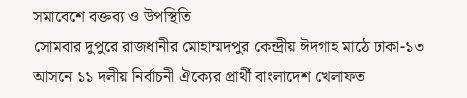সমাবেশে বক্তব্য ও উপস্থিতি
সোমবার দুপুরে রাজধানীর মোহাম্মদপুর কেন্দ্রীয় ঈদগাহ মাঠে ঢাকা-১৩ আসনে ১১ দলীয় নির্বাচনী ঐক্যের প্রার্থী বাংলাদেশ খেলাফত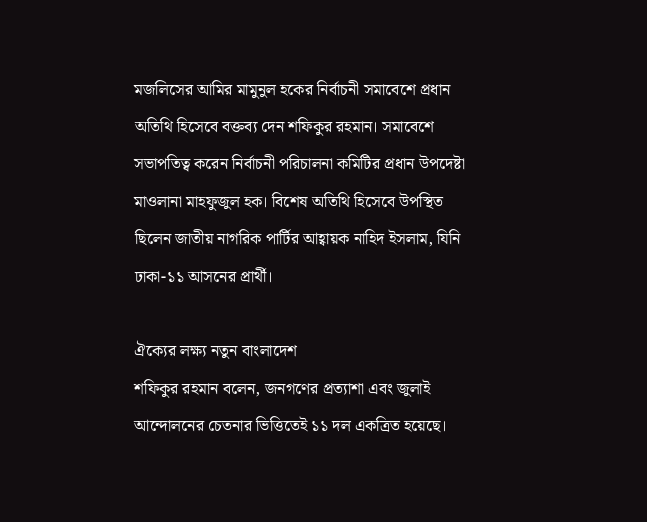মজলিসের আমির মামুনুল হকের নির্বাচনী সমাবেশে প্রধান অতিথি হিসেবে বক্তব্য দেন শফিকুর রহমান। সমাবেশে সভাপতিত্ব করেন নির্বাচনী পরিচালনা কমিটির প্রধান উপদেষ্টা মাওলানা মাহফুজুল হক। বিশেষ অতিথি হিসেবে উপস্থিত ছিলেন জাতীয় নাগরিক পার্টির আহ্বায়ক নাহিদ ইসলাম, যিনি ঢাকা-১১ আসনের প্রার্থী।

ঐক্যের লক্ষ্য নতুন বাংলাদেশ
শফিকুর রহমান বলেন, জনগণের প্রত্যাশা এবং জুলাই আন্দোলনের চেতনার ভিত্তিতেই ১১ দল একত্রিত হয়েছে।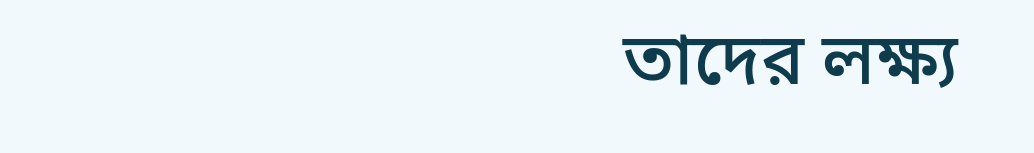তাদের লক্ষ্য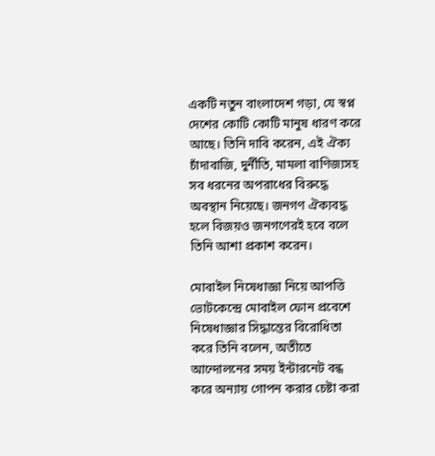একটি নতুন বাংলাদেশ গড়া, যে স্বপ্ন দেশের কোটি কোটি মানুষ ধারণ করে আছে। তিনি দাবি করেন, এই ঐক্য চাঁদাবাজি, দুর্নীতি, মামলা বাণিজ্যসহ সব ধরনের অপরাধের বিরুদ্ধে অবস্থান নিয়েছে। জনগণ ঐক্যবদ্ধ হলে বিজয়ও জনগণেরই হবে বলে তিনি আশা প্রকাশ করেন।

মোবাইল নিষেধাজ্ঞা নিয়ে আপত্তি
ভোটকেন্দ্রে মোবাইল ফোন প্রবেশে নিষেধাজ্ঞার সিদ্ধান্তের বিরোধিতা করে তিনি বলেন, অতীতে আন্দোলনের সময় ইন্টারনেট বন্ধ করে অন্যায় গোপন করার চেষ্টা করা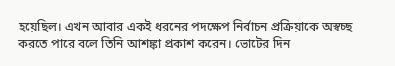হয়েছিল। এখন আবার একই ধরনের পদক্ষেপ নির্বাচন প্রক্রিয়াকে অস্বচ্ছ করতে পারে বলে তিনি আশঙ্কা প্রকাশ করেন। ভোটের দিন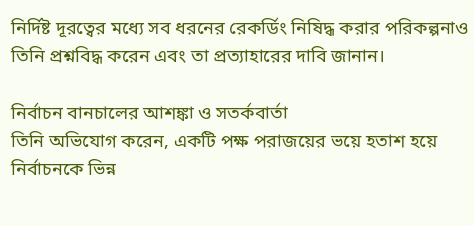নির্দিষ্ট দূরত্বের মধ্যে সব ধরনের রেকর্ডিং নিষিদ্ধ করার পরিকল্পনাও তিনি প্রশ্নবিদ্ধ করেন এবং তা প্রত্যাহারের দাবি জানান।

নির্বাচন বানচালের আশঙ্কা ও সতর্কবার্তা
তিনি অভিযোগ করেন, একটি পক্ষ পরাজয়ের ভয়ে হতাশ হয়ে নির্বাচনকে ভিন্ন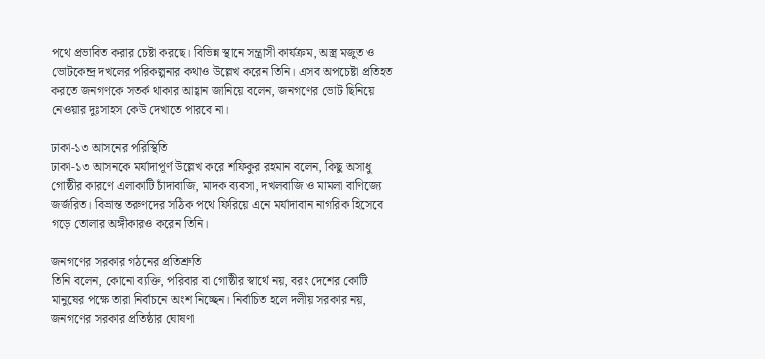পথে প্রভাবিত করার চেষ্টা করছে। বিভিন্ন স্থানে সন্ত্রাসী কার্যক্রম, অস্ত্র মজুত ও ভোটকেন্দ্র দখলের পরিকল্পনার কথাও উল্লেখ করেন তিনি। এসব অপচেষ্টা প্রতিহত করতে জনগণকে সতর্ক থাকার আহ্বান জানিয়ে বলেন, জনগণের ভোট ছিনিয়ে নেওয়ার দুঃসাহস কেউ দেখাতে পারবে না।

ঢাকা-১৩ আসনের পরিস্থিতি
ঢাকা-১৩ আসনকে মর্যাদাপূর্ণ উল্লেখ করে শফিকুর রহমান বলেন, কিছু অসাধু গোষ্ঠীর কারণে এলাকাটি চাঁদাবাজি, মাদক ব্যবসা, দখলবাজি ও মামলা বাণিজ্যে জর্জরিত। বিভ্রান্ত তরুণদের সঠিক পথে ফিরিয়ে এনে মর্যাদাবান নাগরিক হিসেবে গড়ে তোলার অঙ্গীকারও করেন তিনি।

জনগণের সরকার গঠনের প্রতিশ্রুতি
তিনি বলেন, কোনো ব্যক্তি, পরিবার বা গোষ্ঠীর স্বার্থে নয়, বরং দেশের কোটি মানুষের পক্ষে তারা নির্বাচনে অংশ নিচ্ছেন। নির্বাচিত হলে দলীয় সরকার নয়, জনগণের সরকার প্রতিষ্ঠার ঘোষণা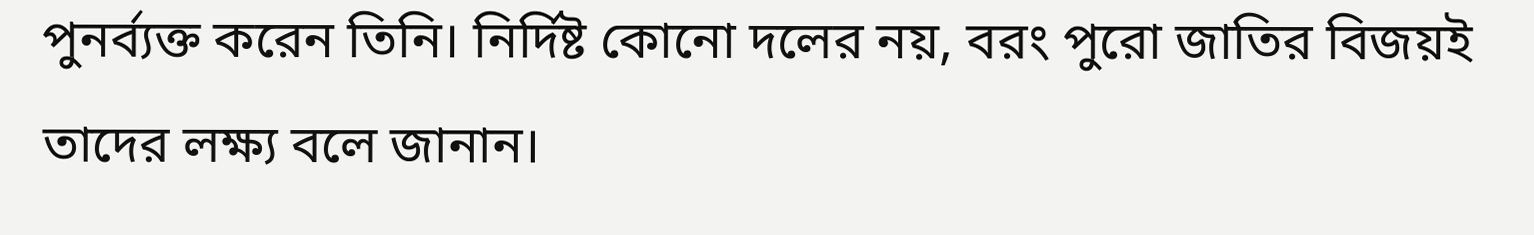পুনর্ব্যক্ত করেন তিনি। নির্দিষ্ট কোনো দলের নয়, বরং পুরো জাতির বিজয়ই তাদের লক্ষ্য বলে জানান।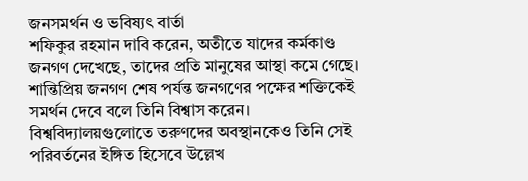জনসমর্থন ও ভবিষ্যৎ বার্তা
শফিকুর রহমান দাবি করেন, অতীতে যাদের কর্মকাণ্ড জনগণ দেখেছে, তাদের প্রতি মানুষের আস্থা কমে গেছে। শান্তিপ্রিয় জনগণ শেষ পর্যন্ত জনগণের পক্ষের শক্তিকেই সমর্থন দেবে বলে তিনি বিশ্বাস করেন। বিশ্ববিদ্যালয়গুলোতে তরুণদের অবস্থানকেও তিনি সেই পরিবর্তনের ইঙ্গিত হিসেবে উল্লেখ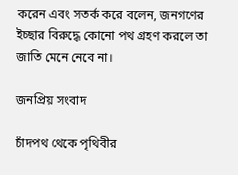করেন এবং সতর্ক করে বলেন, জনগণের ইচ্ছার বিরুদ্ধে কোনো পথ গ্রহণ করলে তা জাতি মেনে নেবে না।

জনপ্রিয় সংবাদ

চাঁদপথ থেকে পৃথিবীর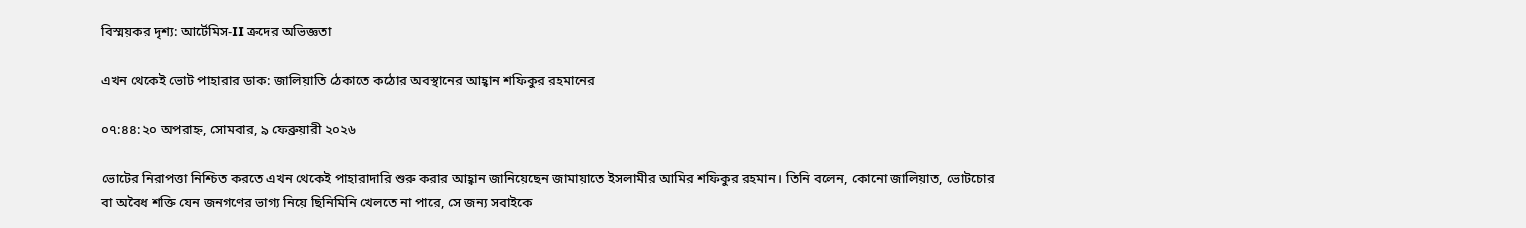বিস্ময়কর দৃশ্য: আর্টেমিস-II ক্রদের অভিজ্ঞতা

এখন থেকেই ভোট পাহারার ডাক: জালিয়াতি ঠেকাতে কঠোর অবস্থানের আহ্বান শফিকুর রহমানের

০৭:৪৪:২০ অপরাহ্ন, সোমবার, ৯ ফেব্রুয়ারী ২০২৬

ভোটের নিরাপত্তা নিশ্চিত করতে এখন থেকেই পাহারাদারি শুরু করার আহ্বান জানিয়েছেন জামায়াতে ইসলামীর আমির শফিকুর রহমান। তিনি বলেন, কোনো জালিয়াত, ভোটচোর বা অবৈধ শক্তি যেন জনগণের ভাগ্য নিয়ে ছিনিমিনি খেলতে না পারে, সে জন্য সবাইকে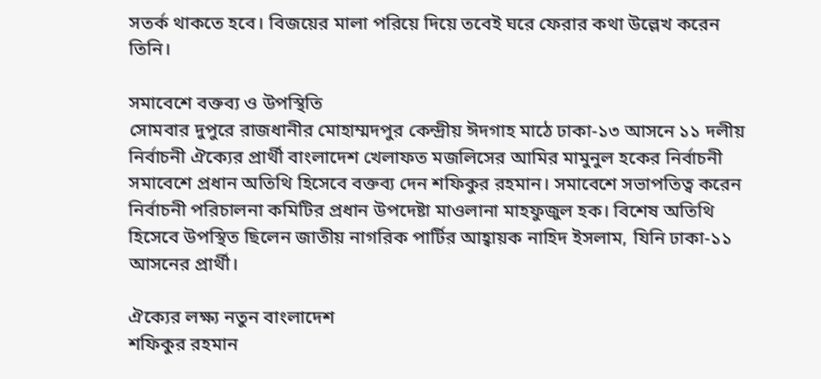সতর্ক থাকতে হবে। বিজয়ের মালা পরিয়ে দিয়ে তবেই ঘরে ফেরার কথা উল্লেখ করেন তিনি।

সমাবেশে বক্তব্য ও উপস্থিতি
সোমবার দুপুরে রাজধানীর মোহাম্মদপুর কেন্দ্রীয় ঈদগাহ মাঠে ঢাকা-১৩ আসনে ১১ দলীয় নির্বাচনী ঐক্যের প্রার্থী বাংলাদেশ খেলাফত মজলিসের আমির মামুনুল হকের নির্বাচনী সমাবেশে প্রধান অতিথি হিসেবে বক্তব্য দেন শফিকুর রহমান। সমাবেশে সভাপতিত্ব করেন নির্বাচনী পরিচালনা কমিটির প্রধান উপদেষ্টা মাওলানা মাহফুজুল হক। বিশেষ অতিথি হিসেবে উপস্থিত ছিলেন জাতীয় নাগরিক পার্টির আহ্বায়ক নাহিদ ইসলাম, যিনি ঢাকা-১১ আসনের প্রার্থী।

ঐক্যের লক্ষ্য নতুন বাংলাদেশ
শফিকুর রহমান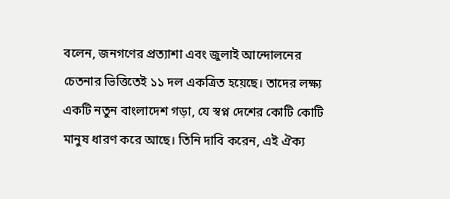বলেন, জনগণের প্রত্যাশা এবং জুলাই আন্দোলনের চেতনার ভিত্তিতেই ১১ দল একত্রিত হয়েছে। তাদের লক্ষ্য একটি নতুন বাংলাদেশ গড়া, যে স্বপ্ন দেশের কোটি কোটি মানুষ ধারণ করে আছে। তিনি দাবি করেন, এই ঐক্য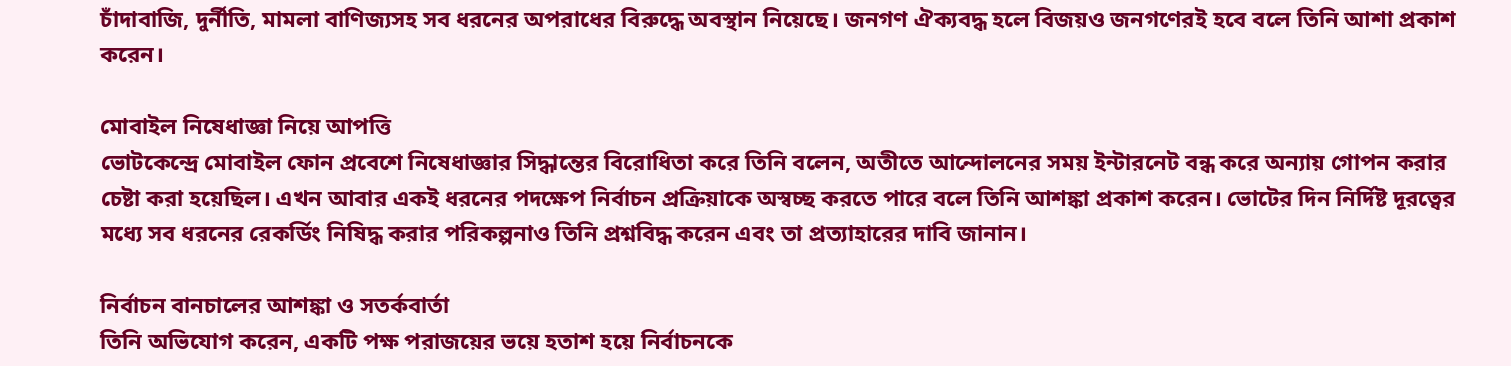চাঁদাবাজি, দুর্নীতি, মামলা বাণিজ্যসহ সব ধরনের অপরাধের বিরুদ্ধে অবস্থান নিয়েছে। জনগণ ঐক্যবদ্ধ হলে বিজয়ও জনগণেরই হবে বলে তিনি আশা প্রকাশ করেন।

মোবাইল নিষেধাজ্ঞা নিয়ে আপত্তি
ভোটকেন্দ্রে মোবাইল ফোন প্রবেশে নিষেধাজ্ঞার সিদ্ধান্তের বিরোধিতা করে তিনি বলেন, অতীতে আন্দোলনের সময় ইন্টারনেট বন্ধ করে অন্যায় গোপন করার চেষ্টা করা হয়েছিল। এখন আবার একই ধরনের পদক্ষেপ নির্বাচন প্রক্রিয়াকে অস্বচ্ছ করতে পারে বলে তিনি আশঙ্কা প্রকাশ করেন। ভোটের দিন নির্দিষ্ট দূরত্বের মধ্যে সব ধরনের রেকর্ডিং নিষিদ্ধ করার পরিকল্পনাও তিনি প্রশ্নবিদ্ধ করেন এবং তা প্রত্যাহারের দাবি জানান।

নির্বাচন বানচালের আশঙ্কা ও সতর্কবার্তা
তিনি অভিযোগ করেন, একটি পক্ষ পরাজয়ের ভয়ে হতাশ হয়ে নির্বাচনকে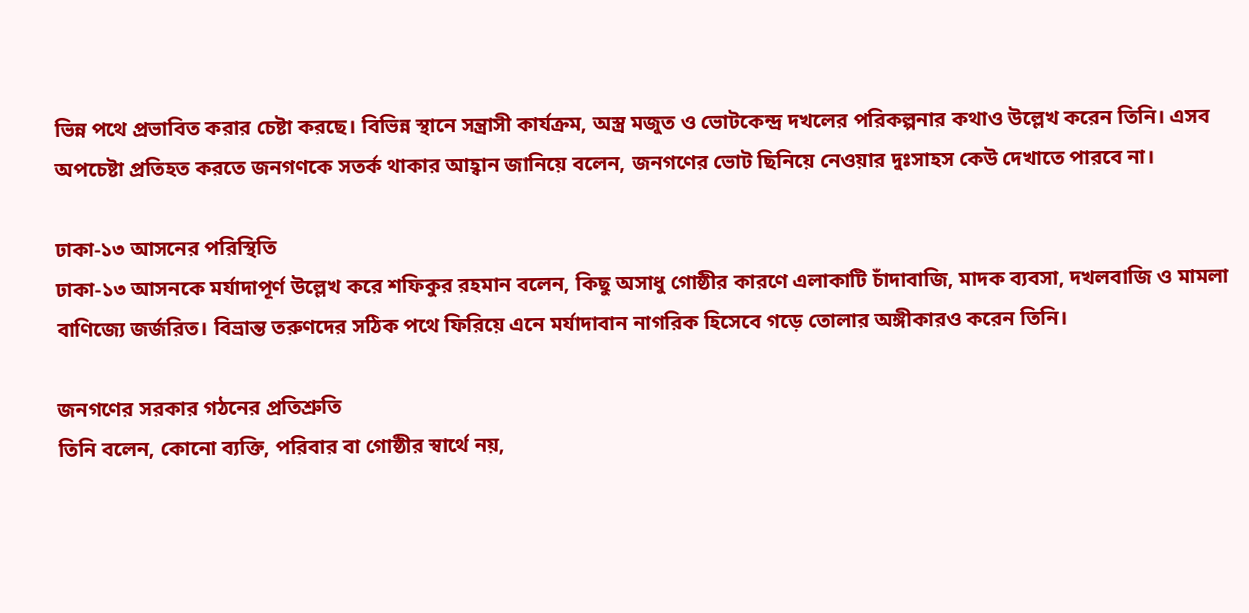ভিন্ন পথে প্রভাবিত করার চেষ্টা করছে। বিভিন্ন স্থানে সন্ত্রাসী কার্যক্রম, অস্ত্র মজুত ও ভোটকেন্দ্র দখলের পরিকল্পনার কথাও উল্লেখ করেন তিনি। এসব অপচেষ্টা প্রতিহত করতে জনগণকে সতর্ক থাকার আহ্বান জানিয়ে বলেন, জনগণের ভোট ছিনিয়ে নেওয়ার দুঃসাহস কেউ দেখাতে পারবে না।

ঢাকা-১৩ আসনের পরিস্থিতি
ঢাকা-১৩ আসনকে মর্যাদাপূর্ণ উল্লেখ করে শফিকুর রহমান বলেন, কিছু অসাধু গোষ্ঠীর কারণে এলাকাটি চাঁদাবাজি, মাদক ব্যবসা, দখলবাজি ও মামলা বাণিজ্যে জর্জরিত। বিভ্রান্ত তরুণদের সঠিক পথে ফিরিয়ে এনে মর্যাদাবান নাগরিক হিসেবে গড়ে তোলার অঙ্গীকারও করেন তিনি।

জনগণের সরকার গঠনের প্রতিশ্রুতি
তিনি বলেন, কোনো ব্যক্তি, পরিবার বা গোষ্ঠীর স্বার্থে নয়,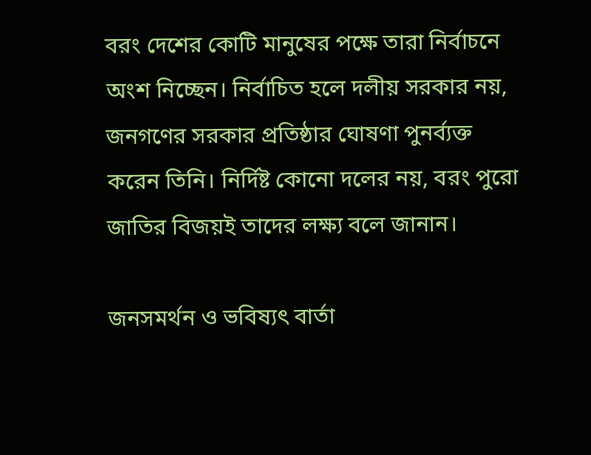বরং দেশের কোটি মানুষের পক্ষে তারা নির্বাচনে অংশ নিচ্ছেন। নির্বাচিত হলে দলীয় সরকার নয়, জনগণের সরকার প্রতিষ্ঠার ঘোষণা পুনর্ব্যক্ত করেন তিনি। নির্দিষ্ট কোনো দলের নয়, বরং পুরো জাতির বিজয়ই তাদের লক্ষ্য বলে জানান।

জনসমর্থন ও ভবিষ্যৎ বার্তা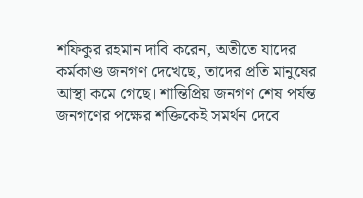শফিকুর রহমান দাবি করেন, অতীতে যাদের কর্মকাণ্ড জনগণ দেখেছে, তাদের প্রতি মানুষের আস্থা কমে গেছে। শান্তিপ্রিয় জনগণ শেষ পর্যন্ত জনগণের পক্ষের শক্তিকেই সমর্থন দেবে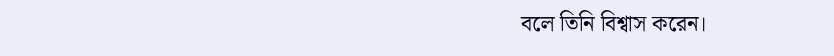বলে তিনি বিশ্বাস করেন।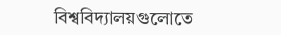বিশ্ববিদ্যালয়গুলোতে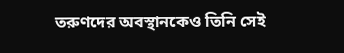তরুণদের অবস্থানকেও তিনি সেই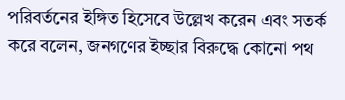পরিবর্তনের ইঙ্গিত হিসেবে উল্লেখ করেন এবং সতর্ক করে বলেন, জনগণের ইচ্ছার বিরুদ্ধে কোনো পথ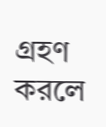গ্রহণ করলে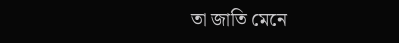তা জাতি মেনে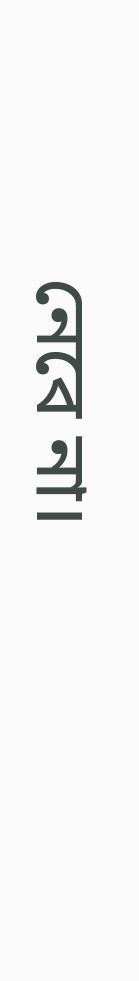নেবে না।